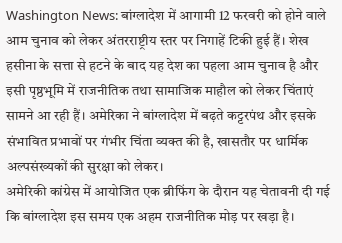Washington News: बांग्लादेश में आगामी 12 फरवरी को होने वाले आम चुनाव को लेकर अंतरराष्ट्रीय स्तर पर निगाहें टिकी हुई हैं। शेख हसीना के सत्ता से हटने के बाद यह देश का पहला आम चुनाव है और इसी पृष्ठभूमि में राजनीतिक तथा सामाजिक माहौल को लेकर चिंताएं सामने आ रही हैं। अमेरिका ने बांग्लादेश में बढ़ते कट्टरपंथ और इसके संभावित प्रभावों पर गंभीर चिंता व्यक्त की है, खासतौर पर धार्मिक अल्पसंख्यकों की सुरक्षा को लेकर।
अमेरिकी कांग्रेस में आयोजित एक ब्रीफिंग के दौरान यह चेतावनी दी गई कि बांग्लादेश इस समय एक अहम राजनीतिक मोड़ पर खड़ा है।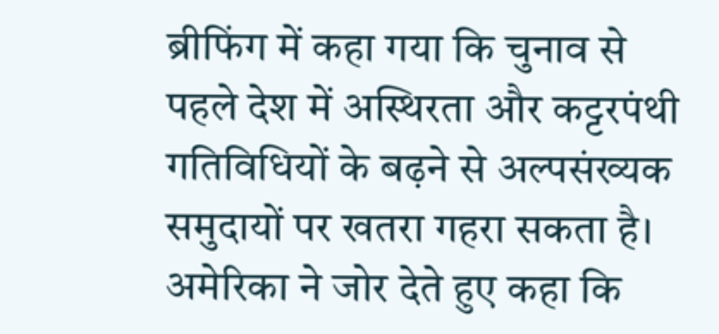ब्रीफिंग में कहा गया कि चुनाव से पहले देश में अस्थिरता और कट्टरपंथी गतिविधियों के बढ़ने से अल्पसंख्यक समुदायों पर खतरा गहरा सकता है। अमेरिका ने जोर देते हुए कहा कि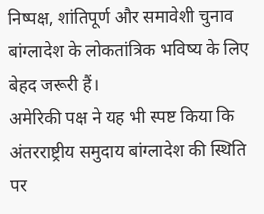निष्पक्ष, शांतिपूर्ण और समावेशी चुनाव बांग्लादेश के लोकतांत्रिक भविष्य के लिए बेहद जरूरी हैं।
अमेरिकी पक्ष ने यह भी स्पष्ट किया कि अंतरराष्ट्रीय समुदाय बांग्लादेश की स्थिति पर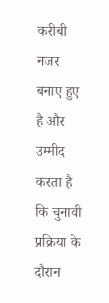करीबी नजर बनाए हुए है और उम्मीद करता है कि चुनावी प्रक्रिया के दौरान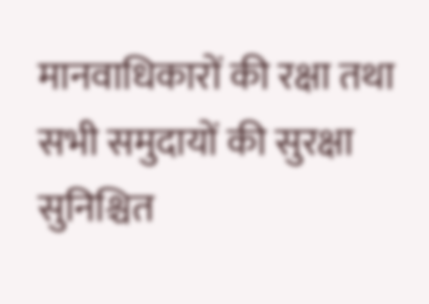मानवाधिकारों की रक्षा तथा सभी समुदायों की सुरक्षा सुनिश्चित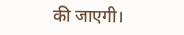की जाएगी।